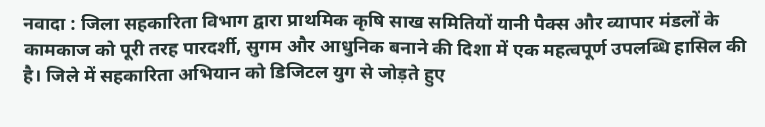नवादा : जिला सहकारिता विभाग द्वारा प्राथमिक कृषि साख समितियों यानी पैक्स और व्यापार मंडलों के कामकाज को पूरी तरह पारदर्शी, सुगम और आधुनिक बनाने की दिशा में एक महत्वपूर्ण उपलब्धि हासिल की है। जिले में सहकारिता अभियान को डिजिटल युग से जोड़ते हुए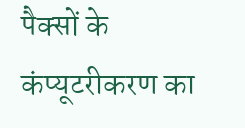पैक्सों के कंप्यूटरीकरण का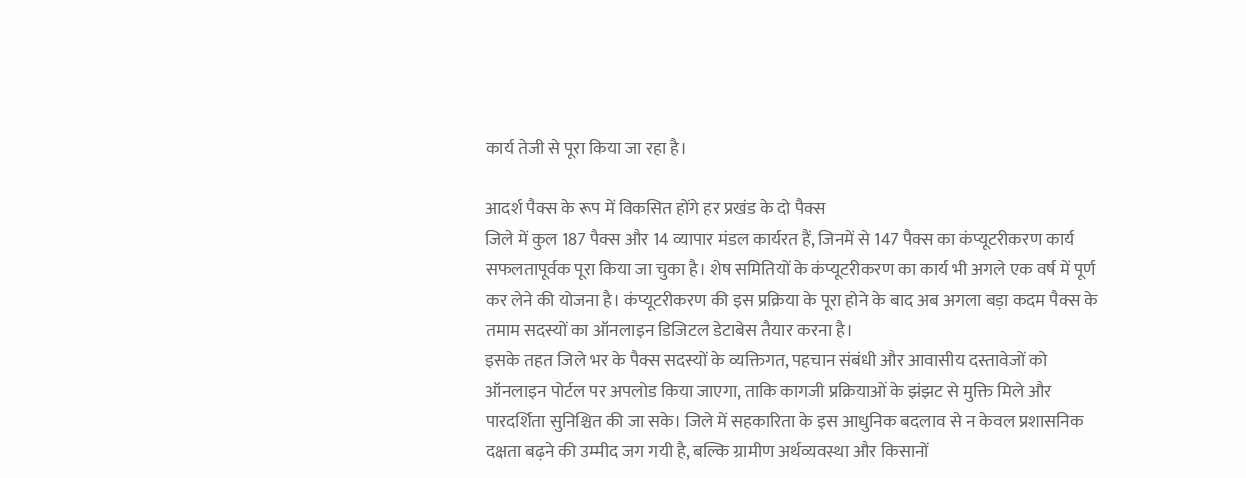कार्य तेजी से पूरा किया जा रहा है।

आदर्श पैक्स के रूप में विकसित होंगे हर प्रखंड के दो पैक्स
जिले में कुल 187 पैक्स और 14 व्यापार मंडल कार्यरत हैं, जिनमें से 147 पैक्स का कंप्यूटरीकरण कार्य सफलतापूर्वक पूरा किया जा चुका है। शेष समितियों के कंप्यूटरीकरण का कार्य भी अगले एक वर्ष में पूर्ण कर लेने की योजना है। कंप्यूटरीकरण की इस प्रक्रिया के पूरा होने के बाद अब अगला बड़ा कदम पैक्स के तमाम सदस्यों का ऑनलाइन डिजिटल डेटाबेस तैयार करना है।
इसके तहत जिले भर के पैक्स सदस्यों के व्यक्तिगत, पहचान संबंधी और आवासीय दस्तावेजों को ऑनलाइन पोर्टल पर अपलोड किया जाएगा, ताकि कागजी प्रक्रियाओं के झंझट से मुक्ति मिले और पारदर्शिता सुनिश्चित की जा सके। जिले में सहकारिता के इस आधुनिक बदलाव से न केवल प्रशासनिक दक्षता बढ़ने की उम्मीद जग गयी है, बल्कि ग्रामीण अर्थव्यवस्था और किसानों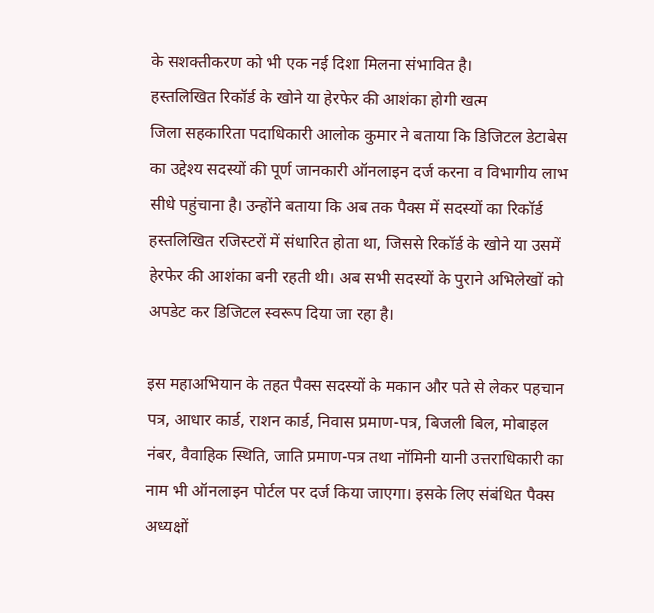के सशक्तीकरण को भी एक नई दिशा मिलना संभावित है।
हस्तलिखित रिकॉर्ड के खोने या हेरफेर की आशंका होगी खत्म
जिला सहकारिता पदाधिकारी आलोक कुमार ने बताया कि डिजिटल डेटाबेस का उद्देश्य सदस्यों की पूर्ण जानकारी ऑनलाइन दर्ज करना व विभागीय लाभ सीधे पहुंचाना है। उन्होंने बताया कि अब तक पैक्स में सदस्यों का रिकॉर्ड हस्तलिखित रजिस्टरों में संधारित होता था, जिससे रिकॉर्ड के खोने या उसमें हेरफेर की आशंका बनी रहती थी। अब सभी सदस्यों के पुराने अभिलेखों को अपडेट कर डिजिटल स्वरूप दिया जा रहा है।

इस महाअभियान के तहत पैक्स सदस्यों के मकान और पते से लेकर पहचान पत्र, आधार कार्ड, राशन कार्ड, निवास प्रमाण-पत्र, बिजली बिल, मोबाइल नंबर, वैवाहिक स्थिति, जाति प्रमाण-पत्र तथा नॉमिनी यानी उत्तराधिकारी का नाम भी ऑनलाइन पोर्टल पर दर्ज किया जाएगा। इसके लिए संबंधित पैक्स अध्यक्षों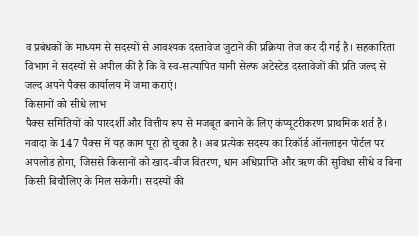व प्रबंधकों के माध्यम से सदस्यों से आवश्यक दस्तावेज जुटाने की प्रक्रिया तेज कर दी गई है। सहकारिता विभाग ने सदस्यों से अपील की है कि वे स्व-सत्यापित यानी सेल्फ अटेस्टेड दस्तावेजों की प्रति जल्द से जल्द अपने पैक्स कार्यालय में जमा कराएं।
किसानों को सीधे लाभ
पैक्स समितियों को पारदर्शी और वित्तीय रूप से मजबूत बनाने के लिए कंप्यूटरीकरण प्राथमिक शर्त है। नवादा के 147 पैक्स में यह काम पूरा हो चुका है। अब प्रत्येक सदस्य का रिकॉर्ड ऑनलाइन पोर्टल पर अपलोड होगा, जिससे किसानों को खाद-बीज वितरण, धान अधिप्राप्ति और ऋण की सुविधा सीधे व बिना किसी बिचौलिए के मिल सकेगी। सदस्यों की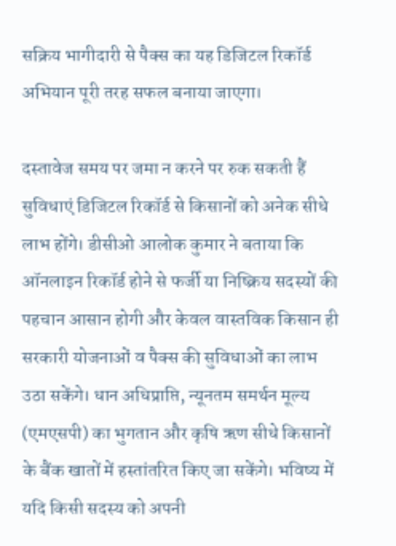सक्रिय भागीदारी से पैक्स का यह डिजिटल रिकॉर्ड अभियान पूरी तरह सफल बनाया जाएगा।

दस्तावेज समय पर जमा न करने पर रुक सकती हैं सुविधाएं डिजिटल रिकॉर्ड से किसानों को अनेक सीधे लाभ होंगे। डीसीओ आलोक कुमार ने बताया कि ऑनलाइन रिकॉर्ड होने से फर्जी या निष्क्रिय सदस्यों की पहचान आसान होगी और केवल वास्तविक किसान ही सरकारी योजनाओं व पैक्स की सुविधाओं का लाभ उठा सकेंगे। धान अधिप्राप्ति, न्यूनतम समर्थन मूल्य (एमएसपी) का भुगतान और कृषि ऋण सीधे किसानों के बैंक खातों में हस्तांतरित किए जा सकेंगे। भविष्य में यदि किसी सदस्य को अपनी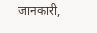जानकारी,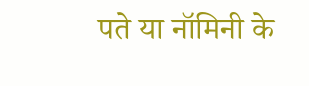पते या नॉमिनी के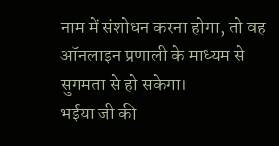नाम में संशोधन करना होगा, तो वह ऑनलाइन प्रणाली के माध्यम से सुगमता से हो सकेगा।
भईया जी की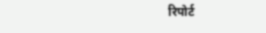रिपोर्ट